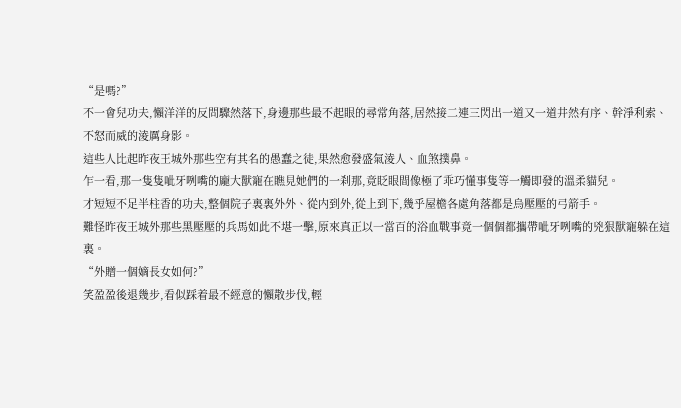“是嗎?”
不一會兒功夫,懶洋洋的反問驟然落下,身邊那些最不起眼的尋常角落,居然接二連三閃出一道又一道井然有序、幹淨利索、不怒而威的淩厲身影。
這些人比起昨夜王城外那些空有其名的愚蠢之徒,果然愈發盛氣淩人、血煞撲鼻。
乍一看,那一隻隻呲牙咧嘴的龐大獸寵在瞧見她們的一刹那,竟眨眼間像極了乖巧懂事隻等一觸即發的溫柔貓兒。
才短短不足半柱香的功夫,整個院子裏裏外外、從内到外,從上到下,幾乎屋檐各處角落都是烏壓壓的弓箭手。
難怪昨夜王城外那些黑壓壓的兵馬如此不堪一擊,原來真正以一當百的浴血戰事竟一個個都攜帶呲牙咧嘴的兇狠獸寵躲在這裏。
“外贈一個嫡長女如何?”
笑盈盈後退幾步,看似踩着最不經意的懶散步伐,輕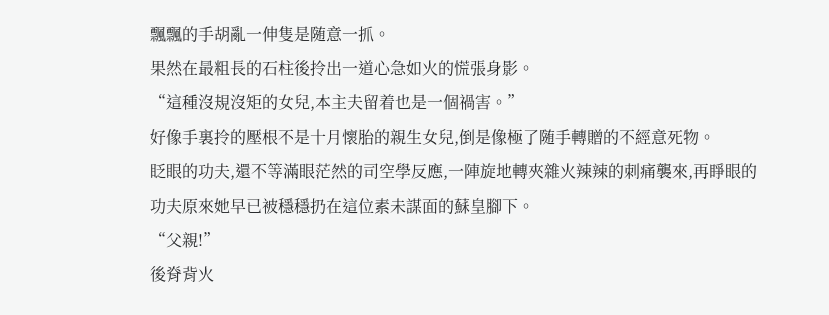飄飄的手胡亂一伸隻是随意一抓。
果然在最粗長的石柱後拎出一道心急如火的慌張身影。
“這種沒規沒矩的女兒,本主夫留着也是一個禍害。”
好像手裏拎的壓根不是十月懷胎的親生女兒,倒是像極了随手轉贈的不經意死物。
眨眼的功夫,還不等滿眼茫然的司空學反應,一陣旋地轉夾雜火辣辣的刺痛襲來,再睜眼的功夫原來她早已被穩穩扔在這位素未謀面的蘇皇腳下。
“父親!”
後脊背火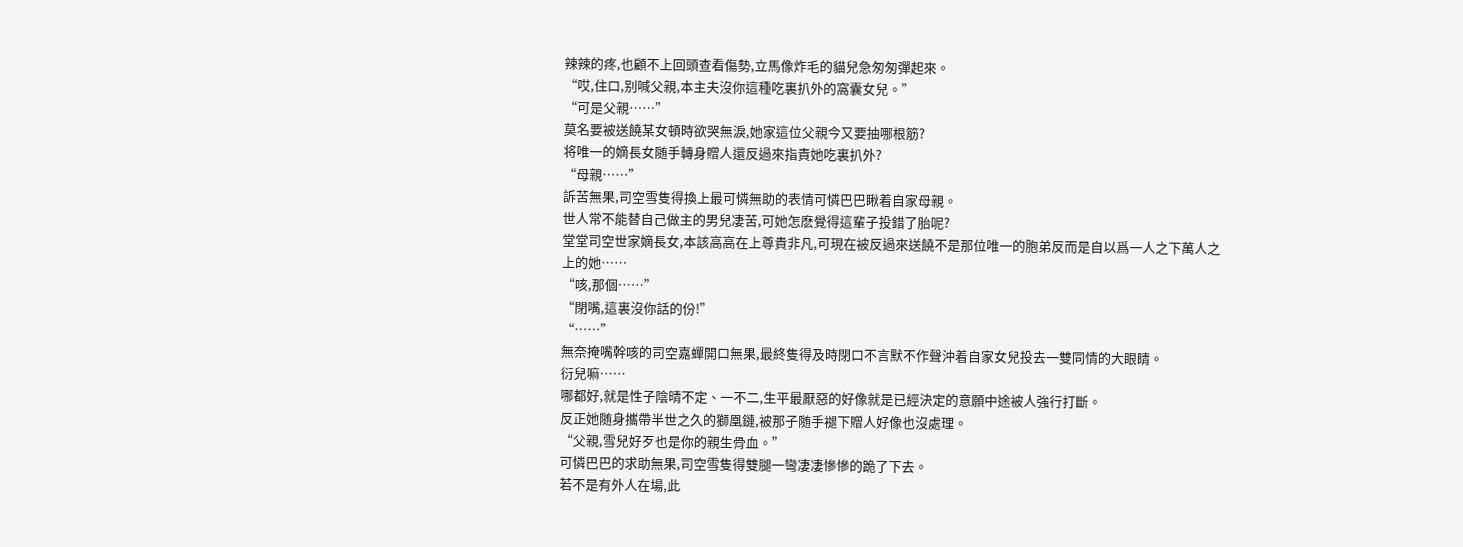辣辣的疼,也顧不上回頭查看傷勢,立馬像炸毛的貓兒急匆匆彈起來。
“哎,住口,别喊父親,本主夫沒你這種吃裏扒外的窩囊女兒。”
“可是父親……”
莫名要被送饒某女頓時欲哭無淚,她家這位父親今又要抽哪根筋?
将唯一的嫡長女随手轉身贈人還反過來指責她吃裏扒外?
“母親……”
訴苦無果,司空雪隻得換上最可憐無助的表情可憐巴巴瞅着自家母親。
世人常不能替自己做主的男兒凄苦,可她怎麽覺得這輩子投錯了胎呢?
堂堂司空世家嫡長女,本該高高在上尊貴非凡,可現在被反過來送饒不是那位唯一的胞弟反而是自以爲一人之下萬人之上的她……
“咳,那個……”
“閉嘴,這裏沒你話的份!”
“……”
無奈掩嘴幹咳的司空嘉蟬開口無果,最終隻得及時閉口不言默不作聲沖着自家女兒投去一雙同情的大眼睛。
衍兒嘛……
哪都好,就是性子陰晴不定、一不二,生平最厭惡的好像就是已經決定的意願中途被人強行打斷。
反正她随身攜帶半世之久的獅凰鏈,被那子随手褪下贈人好像也沒處理。
“父親,雪兒好歹也是你的親生骨血。”
可憐巴巴的求助無果,司空雪隻得雙腿一彎凄凄慘慘的跪了下去。
若不是有外人在場,此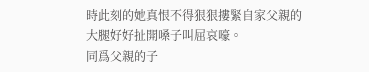時此刻的她真恨不得狠狠摟緊自家父親的大腿好好扯開嗓子叫屈哀嚎。
同爲父親的子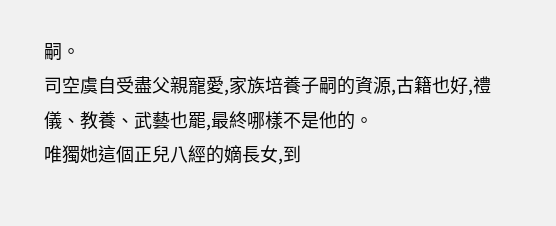嗣。
司空虞自受盡父親寵愛,家族培養子嗣的資源,古籍也好,禮儀、教養、武藝也罷,最終哪樣不是他的。
唯獨她這個正兒八經的嫡長女,到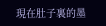現在肚子裏的墨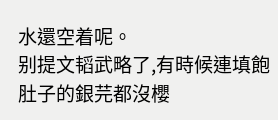水還空着呢。
别提文韬武略了,有時候連填飽肚子的銀芫都沒櫻